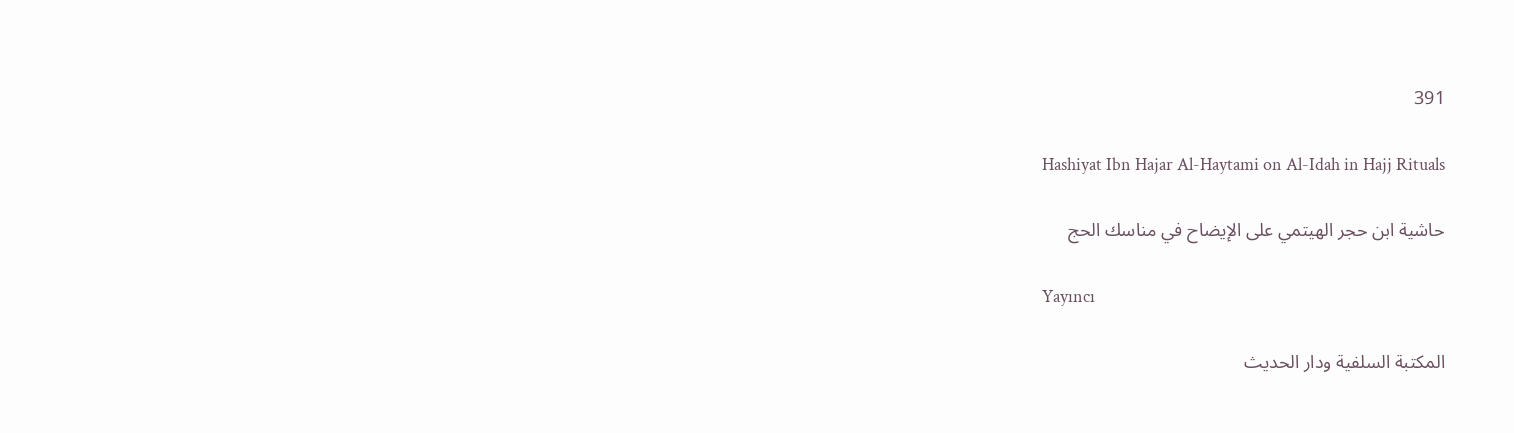391

Hashiyat Ibn Hajar Al-Haytami on Al-Idah in Hajj Rituals

حاشية ابن حجر الهيتمي على الإيضاح في مناسك الحج

Yayıncı

المكتبة السلفية ودار الحديث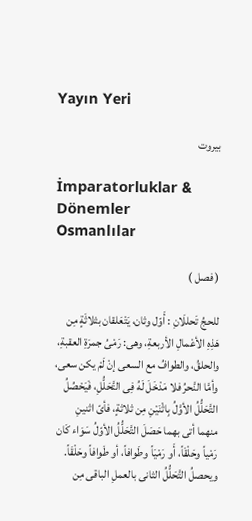Yayın Yeri

بيروت

İmparatorluklar & Dönemler
Osmanlılar

( فصل )

للحجُ تَحللَانِ : أَوّل وثان، يَتْعَلقان بثلاثَةٍ مِن هَذِهِ الأعْمالِ الأربعةِ، وهى: رَمْىُ جمرَةِ العقبةِ، والحلقُ، والطوافُ مع السعى إنْ لَمْ يكن سعى، وأمَّا النَّحرُ فلا مَدْخَلَ لَهُ فِى التَّحَلُّلِ، فَيَحْصُلُ التَّحَلُّلُ الأوَّلُ بِاثْنَيْنِ مِن ثلاثةٍ، فأىّ اثنينِ منهما أتى بهما حَصَلَ التَّحَلُّلُ الأوّلُ سَوَاء كَان رَمْياً وحَلْقَاً، أَو رَمْيَاً وطَوافاً، أو طَوافاً وحَلْقَاً. ويحصلُ التَّحَلُّلُ الثانى بالعملِ الباقى مِن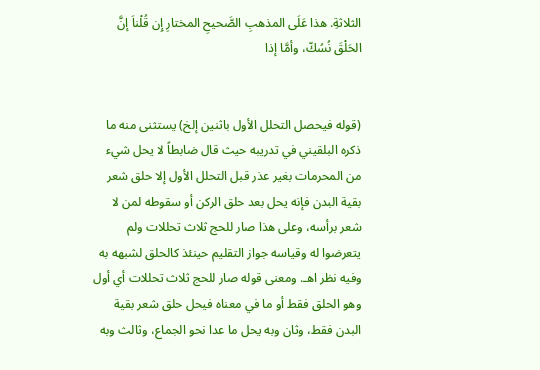الثلاثةِ. هذا عَلَى المذهبِ الصَّحيحِ المختارِ إِن قُلْناَ إنَّ الحَلْقَ نُسُكّ، وأمَّا إذا


(قوله فيحصل التحلل الأول باثنين إلخ) يستثنى منه ما ذكره البلقيني في تدريبه حيث قال ضابطاً لا يحل شيء من المحرمات بغير عذر قبل التحلل الأول إلا حلق شعر بقية البدن فإنه يحل بعد حلق الركن أو سقوطه لمن لا شعر برأسه، وعلى هذا صار للحج ثلاث تحللات ولم يتعرضوا له وقياسه جواز التقليم حينئذ كالحلق لشبهه به وفيه نظر اهـ. ومعنى قوله صار للحج ثلاث تحللات أي أول وهو الحلق فقط أو ما في معناه فيحل حلق شعر بقية البدن فقط، وثان وبه يحل ما عدا نحو الجماع، وثالث وبه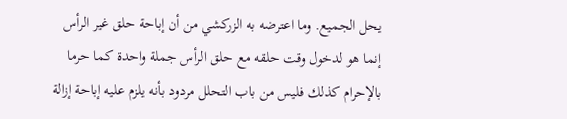يحل الجميع. وما اعترضه به الزركشي من أن إباحة حلق غير الرأس إنما هو لدخول وقت حلقه مع حلق الرأس جملة واحدة كما حرما بالإحرام كذلك فليس من باب التحلل مردود بأنه يلزم عليه إباحة إزالة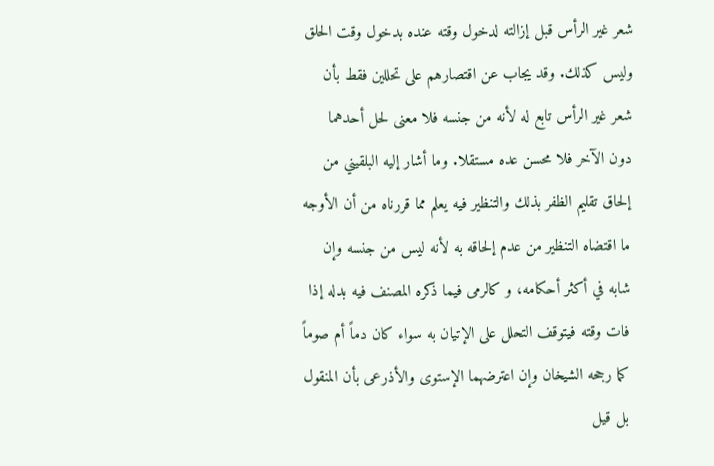شعر غير الرأس قبل إزالته لدخول وقته عنده بدخول وقت الحلق وليس كذلك. وقد يجاب عن اقتصارهم على تحللين فقط بأن شعر غير الرأس تابع له لأنه من جنسه فلا معنى لحل أحدهما دون الآخر فلا محسن عده مستقلا. وما أشار إليه البلقيني من إلحاق تقليم الظفر بذلك والتنظير فيه يعلم مما قررناه من أن الأوجه ما اقتضاه التنظير من عدم إلحاقه به لأنه ليس من جنسه وإن شابه في أكثر أحكامه، و كالرمى فيما ذكره المصنف فيه بدله إذا فات وقته فيتوقف التحلل على الإتيان به سواء كان دماً أم صوماً كما رجحه الشيخان وإن اعترضهما الإستوى والأذرعى بأن المنقول بل قيل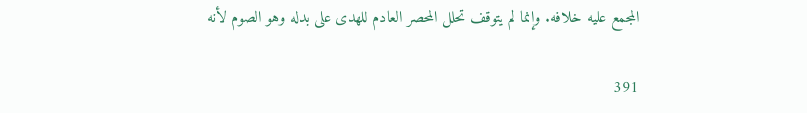المجمع عليه خلافه. وإنما لم يتوقف تحلل المحصر العادم للهدى على بدله وهو الصوم لأنه

391